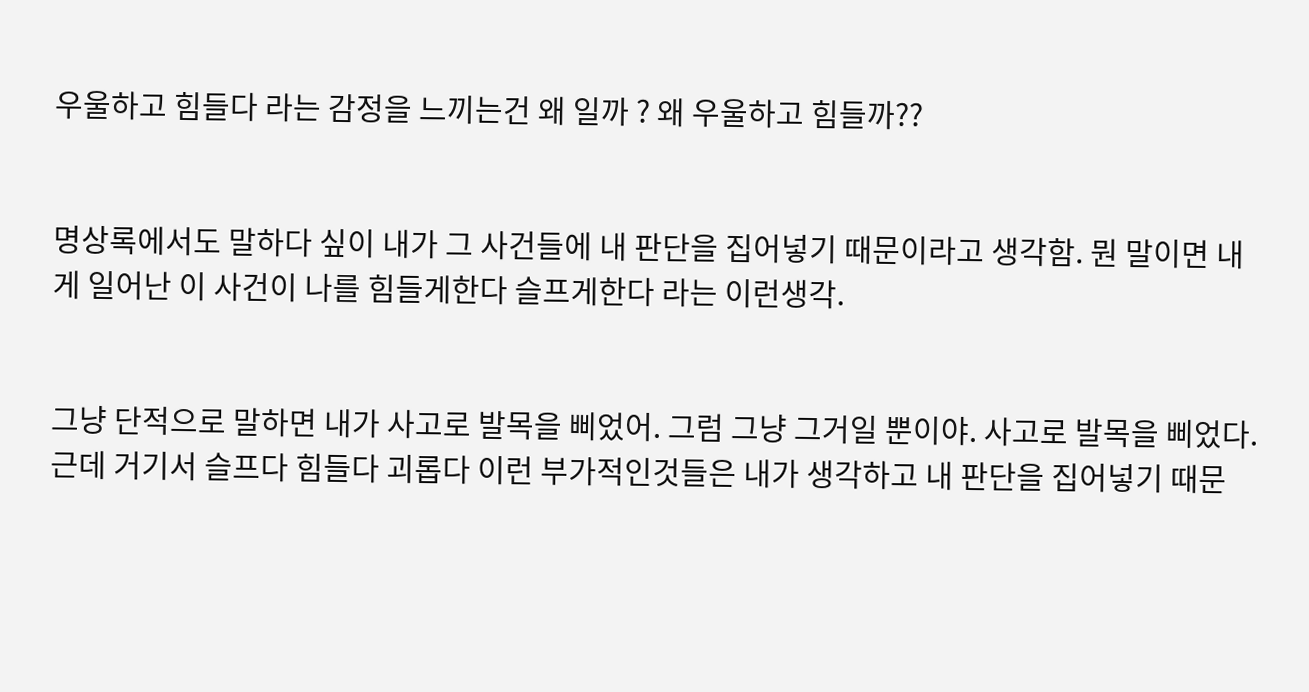우울하고 힘들다 라는 감정을 느끼는건 왜 일까 ? 왜 우울하고 힘들까??


명상록에서도 말하다 싶이 내가 그 사건들에 내 판단을 집어넣기 때문이라고 생각함. 뭔 말이면 내게 일어난 이 사건이 나를 힘들게한다 슬프게한다 라는 이런생각.


그냥 단적으로 말하면 내가 사고로 발목을 삐었어. 그럼 그냥 그거일 뿐이야. 사고로 발목을 삐었다. 근데 거기서 슬프다 힘들다 괴롭다 이런 부가적인것들은 내가 생각하고 내 판단을 집어넣기 때문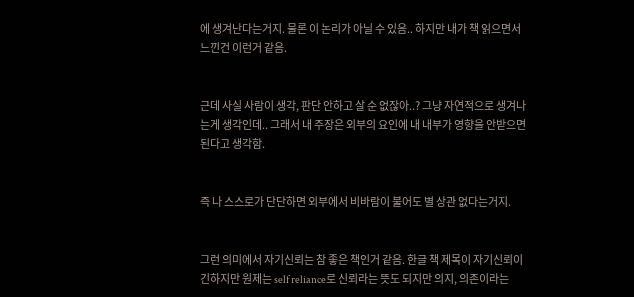에 생겨난다는거지. 물론 이 논리가 아닐 수 있음.. 하지만 내가 책 읽으면서 느낀건 이런거 같음.


근데 사실 사람이 생각, 판단 안하고 살 순 없잖아..? 그냥 자연적으로 생겨나는게 생각인데.. 그래서 내 주장은 외부의 요인에 내 내부가 영향을 안받으면 된다고 생각함.


즉 나 스스로가 단단하면 외부에서 비바람이 불어도 별 상관 없다는거지.


그런 의미에서 자기신뢰는 참 좋은 책인거 같음. 한글 책 제목이 자기신뢰이긴하지만 원제는 self reliance로 신뢰라는 뜻도 되지만 의지, 의존이라는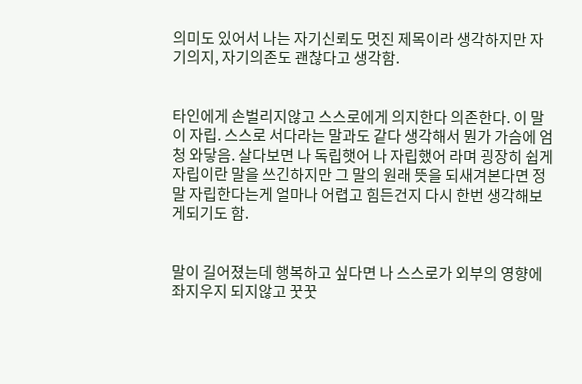의미도 있어서 나는 자기신뢰도 멋진 제목이라 생각하지만 자기의지, 자기의존도 괜찮다고 생각함.


타인에게 손벌리지않고 스스로에게 의지한다 의존한다. 이 말이 자립. 스스로 서다라는 말과도 같다 생각해서 뭔가 가슴에 엄청 와닿음. 살다보면 나 독립햇어 나 자립했어 라며 굉장히 쉽게 자립이란 말을 쓰긴하지만 그 말의 원래 뜻을 되새겨본다면 정말 자립한다는게 얼마나 어렵고 힘든건지 다시 한번 생각해보게되기도 함.


말이 길어졌는데 행복하고 싶다면 나 스스로가 외부의 영향에 좌지우지 되지않고 꿋꿋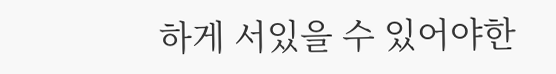하게 서있을 수 있어야한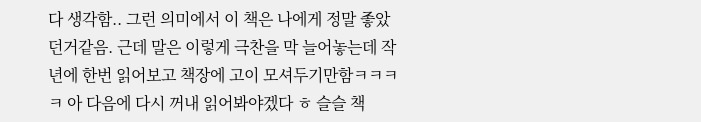다 생각함.. 그런 의미에서 이 책은 나에게 정말 좋았던거같음. 근데 말은 이렇게 극찬을 막 늘어놓는데 작년에 한번 읽어보고 책장에 고이 모셔두기만함ㅋㅋㅋㅋ 아 다음에 다시 꺼내 읽어봐야겠다 ㅎ 슬슬 책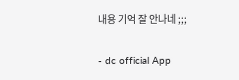내용 기억 잘 안나네 ;;;

- dc official App